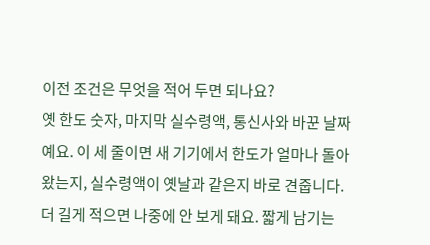이전 조건은 무엇을 적어 두면 되나요?
옛 한도 숫자, 마지막 실수령액, 통신사와 바꾼 날짜예요. 이 세 줄이면 새 기기에서 한도가 얼마나 돌아왔는지, 실수령액이 옛날과 같은지 바로 견줍니다. 더 길게 적으면 나중에 안 보게 돼요. 짧게 남기는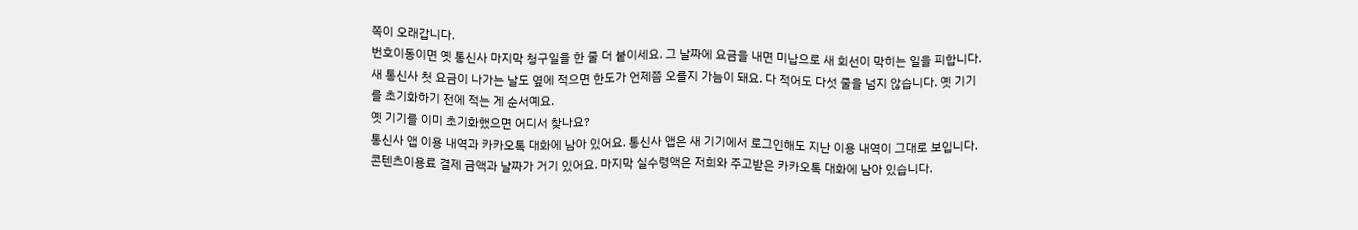쪽이 오래갑니다.
번호이동이면 옛 통신사 마지막 청구일을 한 줄 더 붙이세요. 그 날짜에 요금을 내면 미납으로 새 회선이 막히는 일을 피합니다. 새 통신사 첫 요금이 나가는 날도 옆에 적으면 한도가 언제쯤 오를지 가늠이 돼요. 다 적어도 다섯 줄을 넘지 않습니다. 옛 기기를 초기화하기 전에 적는 게 순서예요.
옛 기기를 이미 초기화했으면 어디서 찾나요?
통신사 앱 이용 내역과 카카오톡 대화에 남아 있어요. 통신사 앱은 새 기기에서 로그인해도 지난 이용 내역이 그대로 보입니다. 콘텐츠이용료 결제 금액과 날짜가 거기 있어요. 마지막 실수령액은 저희와 주고받은 카카오톡 대화에 남아 있습니다.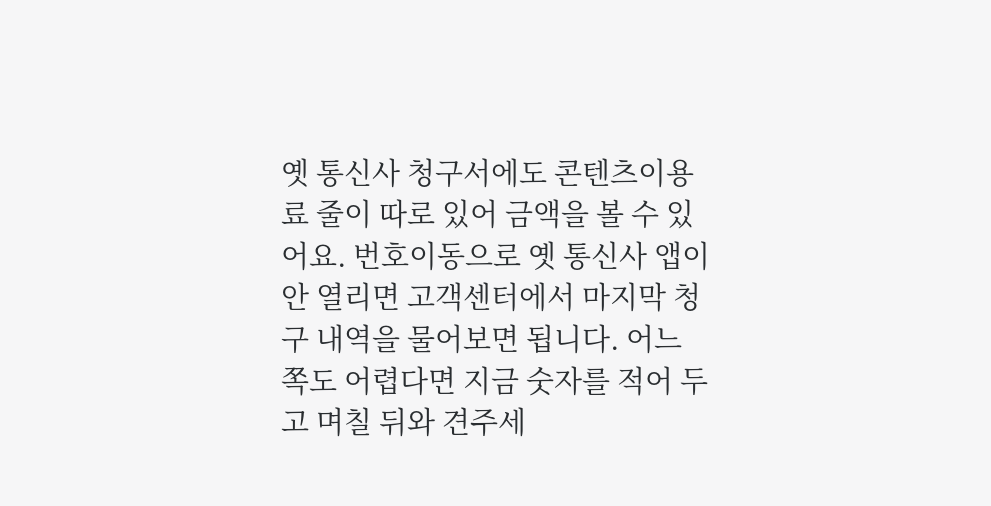옛 통신사 청구서에도 콘텐츠이용료 줄이 따로 있어 금액을 볼 수 있어요. 번호이동으로 옛 통신사 앱이 안 열리면 고객센터에서 마지막 청구 내역을 물어보면 됩니다. 어느 쪽도 어렵다면 지금 숫자를 적어 두고 며칠 뒤와 견주세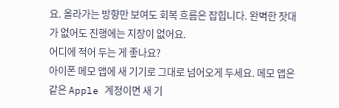요. 올라가는 방향만 보여도 회복 흐름은 잡힙니다. 완벽한 잣대가 없어도 진행에는 지장이 없어요.
어디에 적어 두는 게 좋나요?
아이폰 메모 앱에 새 기기로 그대로 넘어오게 두세요. 메모 앱은 같은 Apple 계정이면 새 기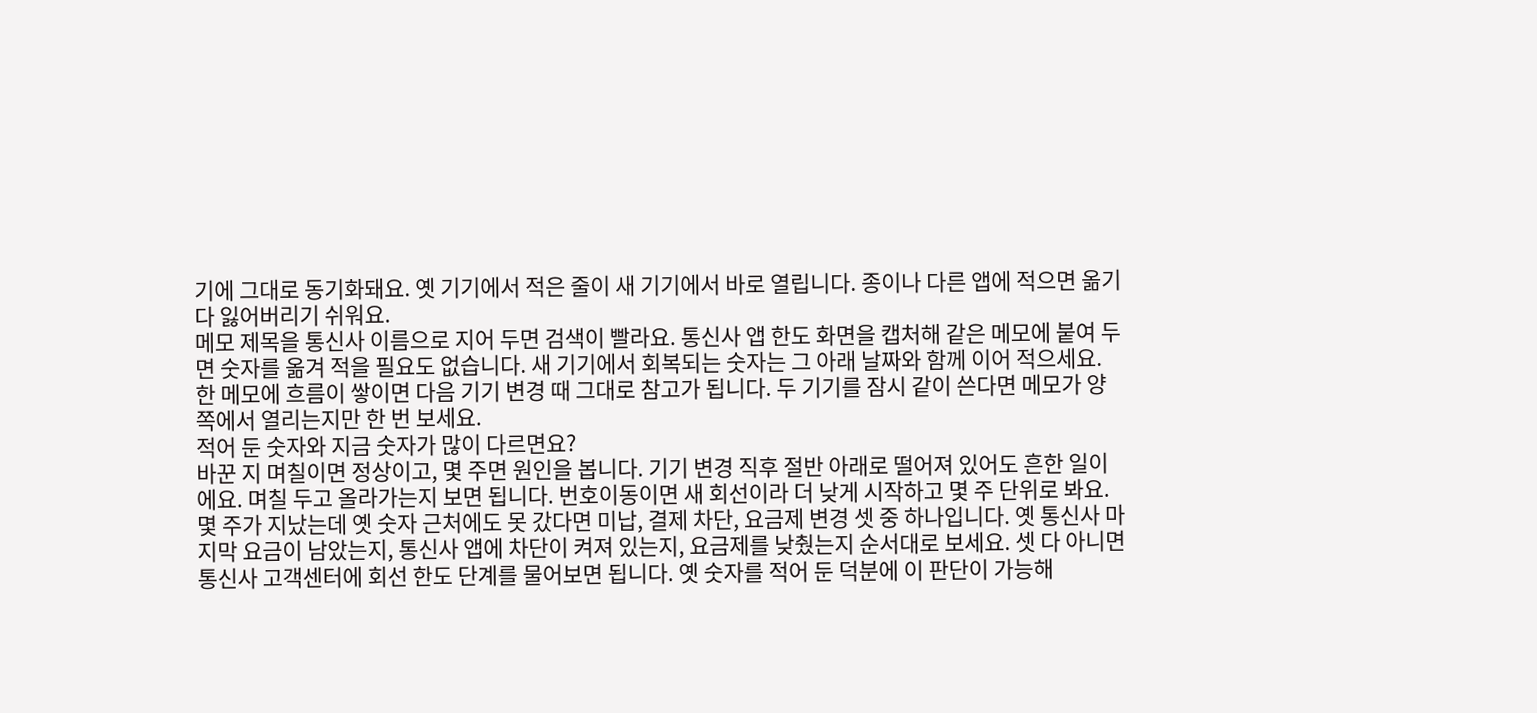기에 그대로 동기화돼요. 옛 기기에서 적은 줄이 새 기기에서 바로 열립니다. 종이나 다른 앱에 적으면 옮기다 잃어버리기 쉬워요.
메모 제목을 통신사 이름으로 지어 두면 검색이 빨라요. 통신사 앱 한도 화면을 캡처해 같은 메모에 붙여 두면 숫자를 옮겨 적을 필요도 없습니다. 새 기기에서 회복되는 숫자는 그 아래 날짜와 함께 이어 적으세요. 한 메모에 흐름이 쌓이면 다음 기기 변경 때 그대로 참고가 됩니다. 두 기기를 잠시 같이 쓴다면 메모가 양쪽에서 열리는지만 한 번 보세요.
적어 둔 숫자와 지금 숫자가 많이 다르면요?
바꾼 지 며칠이면 정상이고, 몇 주면 원인을 봅니다. 기기 변경 직후 절반 아래로 떨어져 있어도 흔한 일이에요. 며칠 두고 올라가는지 보면 됩니다. 번호이동이면 새 회선이라 더 낮게 시작하고 몇 주 단위로 봐요.
몇 주가 지났는데 옛 숫자 근처에도 못 갔다면 미납, 결제 차단, 요금제 변경 셋 중 하나입니다. 옛 통신사 마지막 요금이 남았는지, 통신사 앱에 차단이 켜져 있는지, 요금제를 낮췄는지 순서대로 보세요. 셋 다 아니면 통신사 고객센터에 회선 한도 단계를 물어보면 됩니다. 옛 숫자를 적어 둔 덕분에 이 판단이 가능해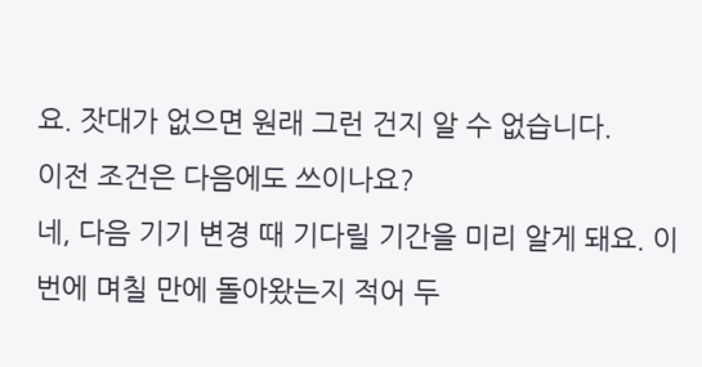요. 잣대가 없으면 원래 그런 건지 알 수 없습니다.
이전 조건은 다음에도 쓰이나요?
네, 다음 기기 변경 때 기다릴 기간을 미리 알게 돼요. 이번에 며칠 만에 돌아왔는지 적어 두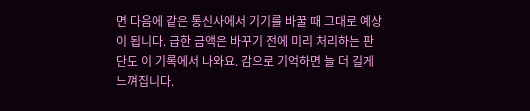면 다음에 같은 통신사에서 기기를 바꿀 때 그대로 예상이 됩니다. 급한 금액은 바꾸기 전에 미리 처리하는 판단도 이 기록에서 나와요. 감으로 기억하면 늘 더 길게 느껴집니다.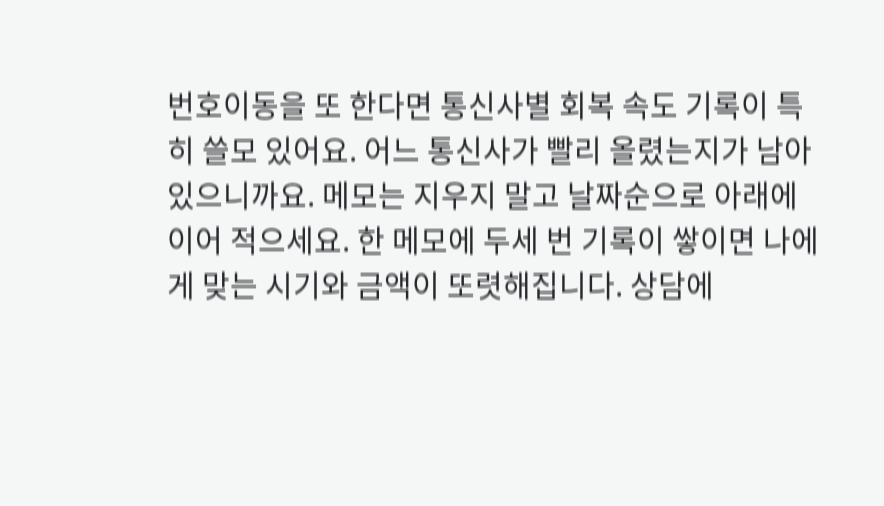번호이동을 또 한다면 통신사별 회복 속도 기록이 특히 쓸모 있어요. 어느 통신사가 빨리 올렸는지가 남아 있으니까요. 메모는 지우지 말고 날짜순으로 아래에 이어 적으세요. 한 메모에 두세 번 기록이 쌓이면 나에게 맞는 시기와 금액이 또렷해집니다. 상담에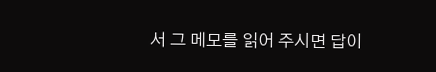서 그 메모를 읽어 주시면 답이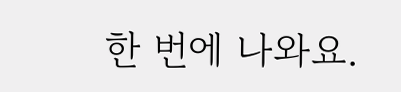한 번에 나와요.